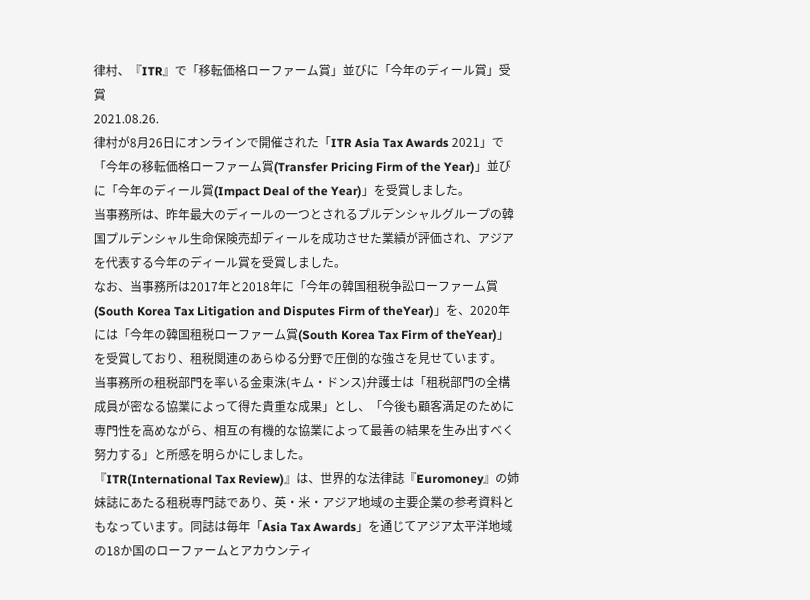律村、『ITR』で「移転価格ローファーム賞」並びに「今年のディール賞」受賞
2021.08.26.
律村が8月26日にオンラインで開催された「ITR Asia Tax Awards 2021」で「今年の移転価格ローファーム賞(Transfer Pricing Firm of the Year)」並びに「今年のディール賞(Impact Deal of the Year)」を受賞しました。
当事務所は、昨年最大のディールの一つとされるプルデンシャルグループの韓国プルデンシャル生命保険売却ディールを成功させた業績が評価され、アジアを代表する今年のディール賞を受賞しました。
なお、当事務所は2017年と2018年に「今年の韓国租税争訟ローファーム賞(South Korea Tax Litigation and Disputes Firm of theYear)」を、2020年には「今年の韓国租税ローファーム賞(South Korea Tax Firm of theYear)」を受賞しており、租税関連のあらゆる分野で圧倒的な強さを見せています。
当事務所の租税部門を率いる金東洙(キム・ドンス)弁護士は「租税部門の全構成員が密なる協業によって得た貴重な成果」とし、「今後も顧客満足のために専門性を高めながら、相互の有機的な協業によって最善の結果を生み出すべく努力する」と所感を明らかにしました。
『ITR(International Tax Review)』は、世界的な法律誌『Euromoney』の姉妹誌にあたる租税専門誌であり、英・米・アジア地域の主要企業の参考資料ともなっています。同誌は毎年「Asia Tax Awards」を通じてアジア太平洋地域の18か国のローファームとアカウンティ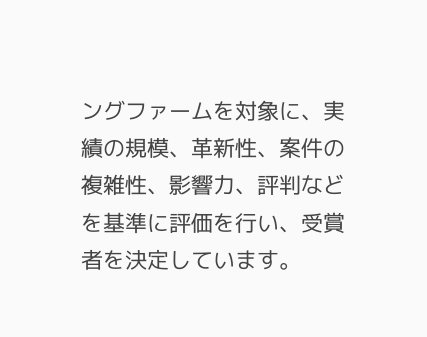ングファームを対象に、実績の規模、革新性、案件の複雑性、影響力、評判などを基準に評価を行い、受賞者を決定しています。